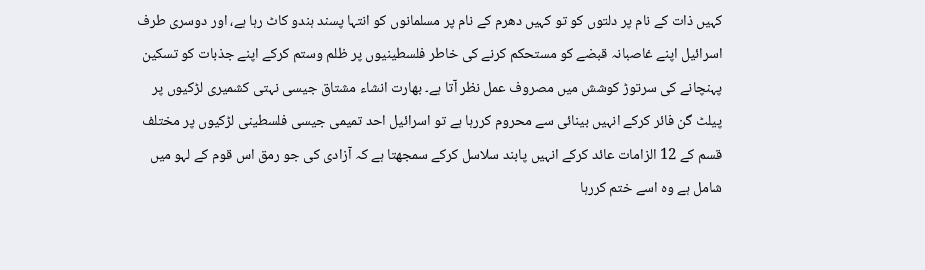کہیں ذات کے نام پر دلتوں کو تو کہیں دھرم کے نام پر مسلمانوں کو انتہا پسند ہندو کاٹ رہا ہے، اور دوسری طرف اسرائیل اپنے غاصبانہ قبضے کو مستحکم کرنے کی خاطر فلسطینیوں پر ظلم وستم کرکے اپنے جذبات کو تسکین پہنچانے کی سرتوڑ کوشش میں مصروف عمل نظر آتا ہے۔ بھارت انشاء مشتاق جیسی نہتی کشمیری لڑکیوں پر پیلٹ گن فائر کرکے انہیں بینائی سے محروم کررہا ہے تو اسرائیل احد تمیمی جیسی فلسطینی لڑکیوں پر مختلف قسم کے 12 الزامات عائد کرکے انہیں پابند سلاسل کرکے سمجھتا ہے کہ آزادی کی جو رمق اس قوم کے لہو میں شامل ہے وہ اسے ختم کررہا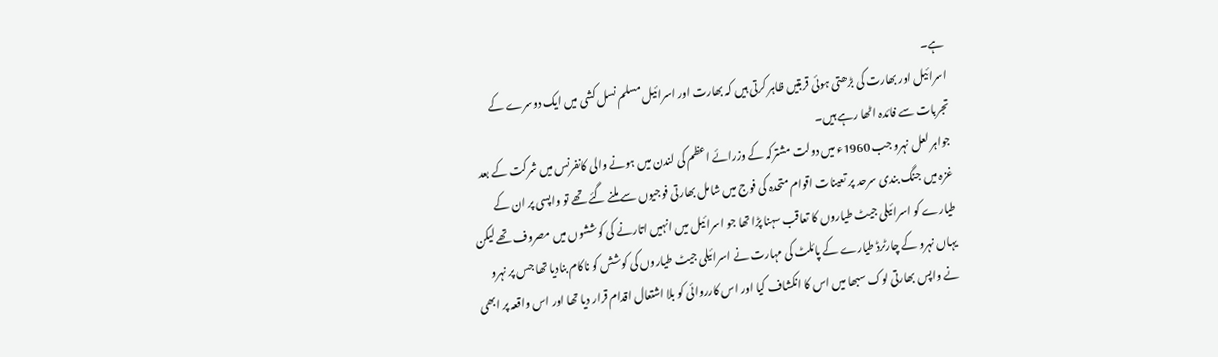ہے۔
اسرائیل اور بھارت کی بڑھتی ہوئی قربتیں ظاہر کرتی ہیں کہ بھارت اور اسرائیل مسلم نسل کشی میں ایک دوسرے کے تجربات سے فائدہ اٹھا رہے ہیں۔
جواہر لعل نہرو جب 1960ء میں دولت مشترکہ کے وزرائے اعظم کی لندن میں ہونے والی کانفرنس میں شرکت کے بعد غزہ میں جنگ بندی سرحد پر تعینات اقوام متحدہ کی فوج میں شامل بھارتی فوجیوں سے ملنے گئے تھے تو واپسی پر ان کے طیارے کو اسرائیلی جیٹ طیاروں کا تعاقب سہنا پڑا تھا جو اسرائیل میں انہیں اتارنے کی کوششوں میں مصروف تھے لیکن یہاں نہرو کے چارٹرڈ طیارے کے پائلٹ کی مہارت نے اسرائیلی جیٹ طیاروں کی کوشش کو ناکام بنادیا تھا جس پر نہرو نے واپس بھارتی لوک سبھا میں اس کا انکشاف کیا اور اس کارروائی کو بلا اشتعال اقدام قرار دیا تھا اور اس واقعہ پر ابھی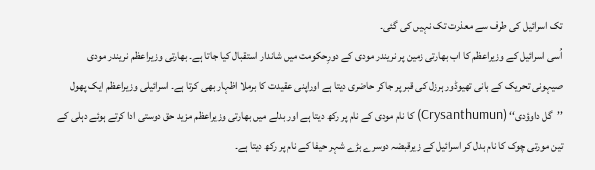تک اسرائیل کی طرف سے معذرت تک نہیں کی گئی۔
اُسی اسرائیل کے وزیراعظم کا اب بھارتی زمین پر نریندر مودی کے دورِحکومت میں شاندار استقبال کیا جاتا ہے۔ بھارتی وزیراعظم نریندر مودی صیہونی تحریک کے بانی تھیوڈور ہرزل کی قبر پر جاکر حاضری دیتا ہے اوراپنی عقیدت کا برملا اظہار بھی کرتا ہے۔ اسرائیلی وزیراعظم ایک پھول ’’گل داوؤدی‘‘ (Crysanthumun) کا نام مودی کے نام پر رکھ دیتا ہے اور بدلے میں بھارتی وزیراعظم مزید حق دوستی ادا کرتے ہوئے دہلی کے تین مورتی چوک کا نام بدل کر اسرائیل کے زیرقبضہ دوسرے بڑے شہر حیفا کے نام پر رکھ دیتا ہے۔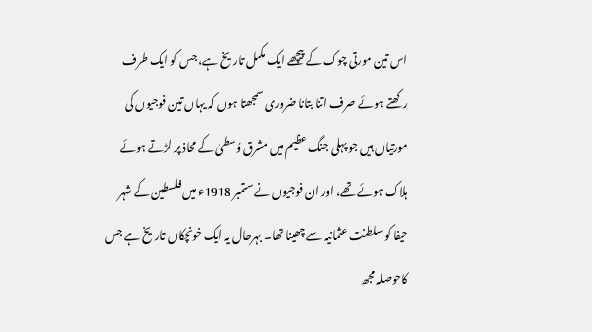اس تین مورتی چوک کے پیچھے ایک مکمل تاریخ ہے، جس کو ایک طرف رکھتے ہوئے صرف اتنا بتانا ضروری سمجھتا ہوں کہ یہاں تین فوجیوں کی مورتیاں ہیں جو پہلی جنگ عظیم میں مشرق وُسطیٰ کے محاذ پر لڑتے ہوئے ہلاک ہوئے تھے، اور ان فوجیوں نے ستمبر 1918ء میں فلسطین کے شہر حیفا کو سلطنت عثمانیہ سے چھینا تھا۔ بہرحال یہ ایک خونچکاں تاریخ ہے جس کاحوصلہ مجھ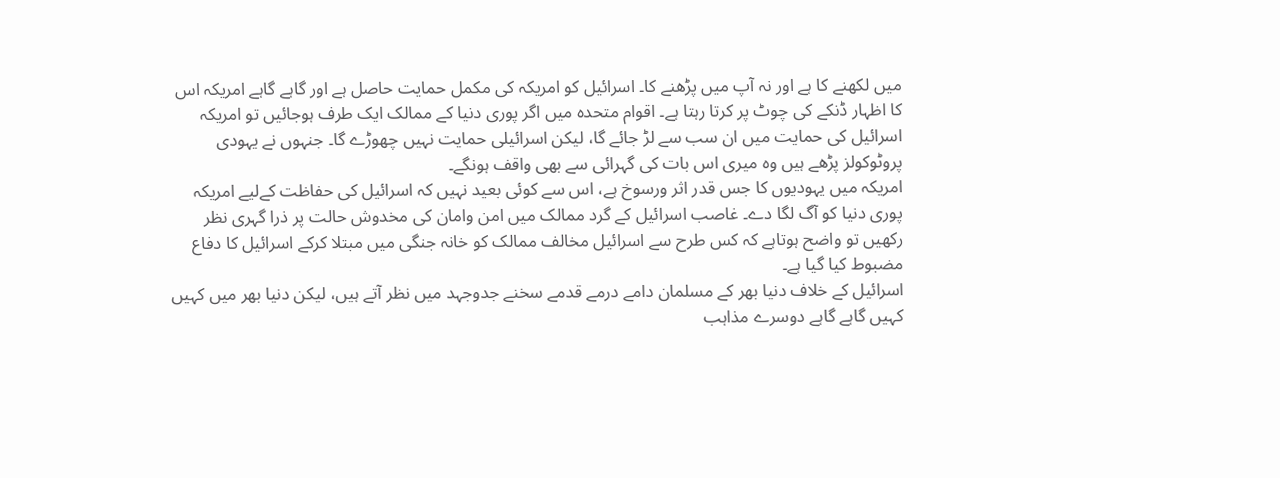میں لکھنے کا ہے اور نہ آپ میں پڑھنے کا۔ اسرائیل کو امریکہ کی مکمل حمایت حاصل ہے اور گاہے گاہے امریکہ اس کا اظہار ڈنکے کی چوٹ پر کرتا رہتا ہے۔ اقوام متحدہ میں اگر پوری دنیا کے ممالک ایک طرف ہوجائیں تو امریکہ اسرائیل کی حمایت میں ان سب سے لڑ جائے گا، لیکن اسرائیلی حمایت نہیں چھوڑے گا۔ جنہوں نے یہودی پروٹوکولز پڑھے ہیں وہ میری اس بات کی گہرائی سے بھی واقف ہونگے۔
امریکہ میں یہودیوں کا جس قدر اثر ورسوخ ہے، اس سے کوئی بعید نہیں کہ اسرائیل کی حفاظت کےلیے امریکہ پوری دنیا کو آگ لگا دے۔ غاصب اسرائیل کے گرد ممالک میں امن وامان کی مخدوش حالت پر ذرا گہری نظر رکھیں تو واضح ہوتاہے کہ کس طرح سے اسرائیل مخالف ممالک کو خانہ جنگی میں مبتلا کرکے اسرائیل کا دفاع مضبوط کیا گیا ہے۔
اسرائیل کے خلاف دنیا بھر کے مسلمان دامے درمے قدمے سخنے جدوجہد میں نظر آتے ہیں، لیکن دنیا بھر میں کہیں کہیں گاہے گاہے دوسرے مذاہب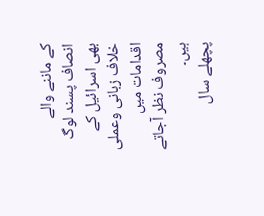کے ماننے والے انصاف پسند لوگ بھی اسرائیل کے خلاف زبانی وعملی اقدامات میں مصروف نظر آجاتے ہیں۔
پچھلے سال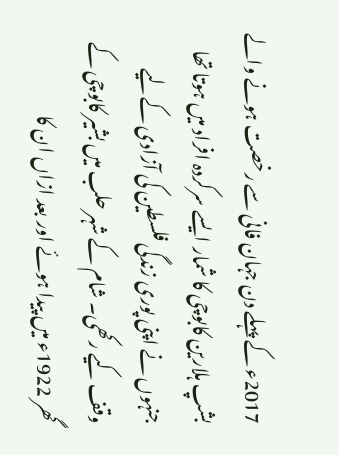2017ء کے پہلے دن جہان فانی سے رخصت ہونے والے بشپ ہلارین کابوچی کا شمار ایسے سرکردہ افراد میں ہوتا تھا جنہوں نے اپنی پوری زندگی فلسطین کی آزادی کےلیے وقف کیے رکھی۔ شام کے شہر حلب میں بشیر کابوچی کے گھر 1922ء میں پیدا ہوئے اور بعد ازاں ان کا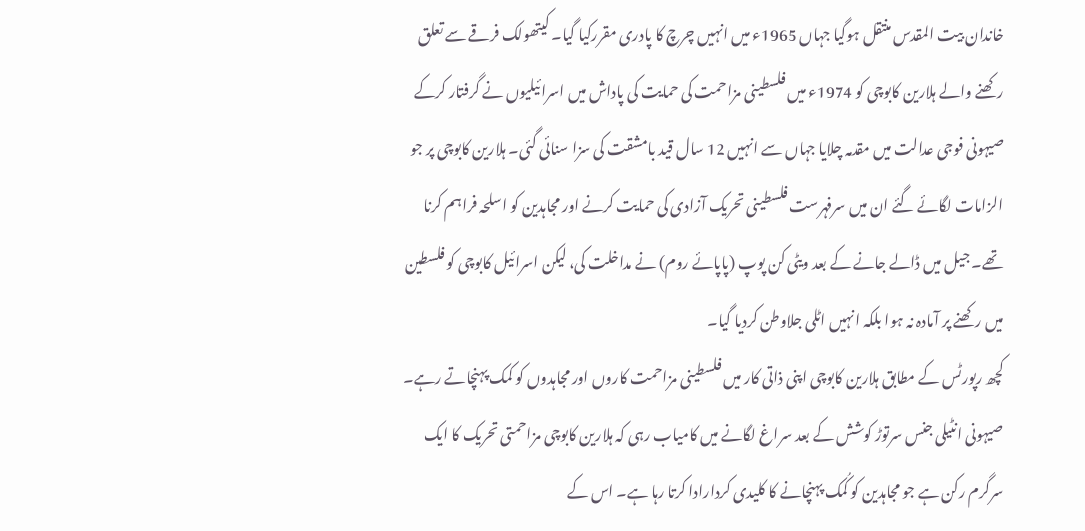خاندان بیت المقدس منتقل ہوگیا جہاں 1965ء میں انہیں چرچ کا پادری مقررکیا گیا۔ کیتھولک فرقے سے تعلق رکھنے والے ہلارین کابوچی کو 1974ء میں فلسطینی مزاحمت کی حمایت کی پاداش میں اسرائیلیوں نے گرفتار کرکے صیہونی فوجی عدالت میں مقدمہ چلایا جہاں سے انہیں 12 سال قید بامشقت کی سزا سنائی گئی۔ ہلارین کابوچی پر جو الزامات لگائے گئے ان میں سرفہرست فلسطینی تحریک آزادی کی حمایت کرنے اور مجاہدین کو اسلحہ فراہم کرنا تھے۔ جیل میں ڈالے جانے کے بعد ویٹی کن پوپ (پاپائے روم) نے مداخلت کی، لیکن اسرائیل کابوچی کو فلسطین میں رکھنے پر آمادہ نہ ہوا بلکہ انہیں اٹلی جلاوطن کردیا گیا۔
کچھ رپورٹس کے مطابق ہلارین کابوچی اپنی ذاتی کار میں فلسطینی مزاحمت کاروں اور مجاہدوں کو کمک پہنچاتے رہے۔ صیہونی انٹیلی جنس سرتوڑ کوشش کے بعد سراغ لگانے میں کامیاب رہی کہ ہلارین کابوچی مزاحمتی تحریک کا ایک سرگرم رکن ہے جو مجاہدین کو کُمک پہنچانے کا کلیدی کردارادا کرتا رہا ہے۔ اس کے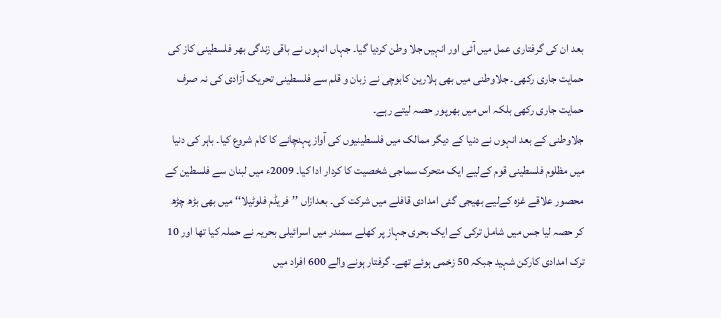بعد ان کی گرفتاری عمل میں آئی اور انہیں جلا وطن کردیا گیا۔ جہاں انہوں نے باقی زندگی بھر فلسطینی کاز کی حمایت جاری رکھی۔ جلاوطنی میں بھی ہلارین کابوچی نے زبان و قلم سے فلسطینی تحریک آزادی کی نہ صرف حمایت جاری رکھی بلکہ اس میں بھرپور حصہ لیتے رہے۔
جلاوطنی کے بعد انہوں نے دنیا کے دیگر ممالک میں فلسطینیوں کی آواز پہنچانے کا کام شروع کیا۔ باہر کی دنیا میں مظلوم فلسطینی قوم کےلیے ایک متحرک سماجی شخصیت کا کردار ادا کیا۔ 2009ء میں لبنان سے فلسطین کے محصور علاقے غزہ کےلیے بھیجی گئی امدادی قافلے میں شرکت کی۔ بعدازاں ’’فریڈم فلوٹیلا‘‘ میں بھی بڑھ چڑھ کر حصہ لیا جس میں شامل ترکی کے ایک بحری جہاز پر کھلے سمندر میں اسرائیلی بحریہ نے حملہ کیا تھا اور 10 ترک امدادی کارکن شہید جبکہ 50 زخمی ہوئے تھے۔ گرفتار ہونے والے 600 افراد میں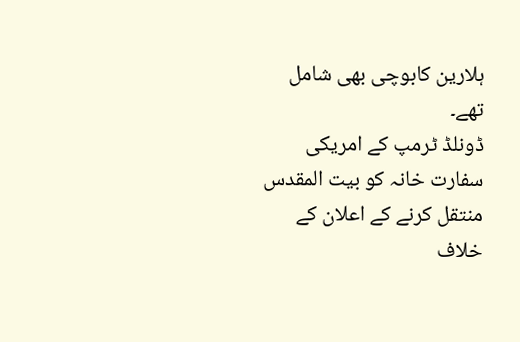ہلارین کابوچی بھی شامل تھے۔
ڈونلڈ ٹرمپ کے امریکی سفارت خانہ کو بیت المقدس منتقل کرنے کے اعلان کے خلاف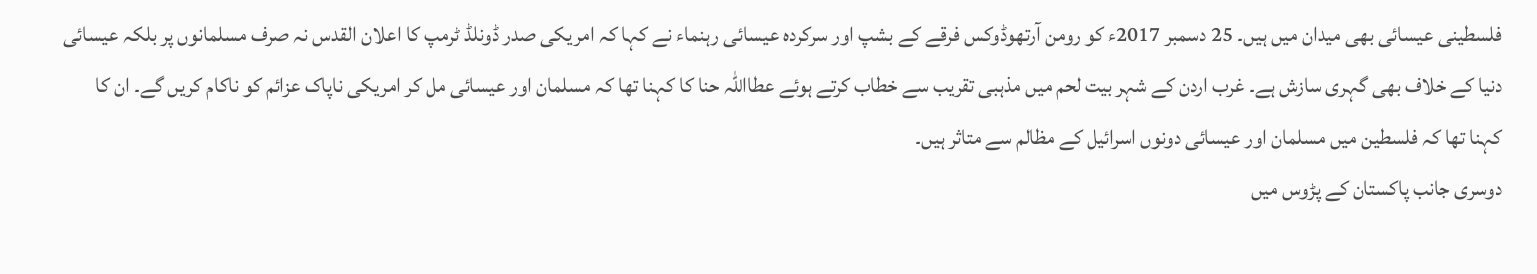فلسطینی عیسائی بھی میدان میں ہیں۔ 25 دسمبر 2017ء کو رومن آرتھوڈوکس فرقے کے بشپ اور سرکردہ عیسائی رہنماء نے کہا کہ امریکی صدر ڈونلڈ ٹرمپ کا اعلان القدس نہ صرف مسلمانوں پر بلکہ عیسائی دنیا کے خلاف بھی گہری سازش ہے۔ غرب اردن کے شہر بیت لحم میں مذہبی تقریب سے خطاب کرتے ہوئے عطااللہ حنا کا کہنا تھا کہ مسلمان اور عیسائی مل کر امریکی ناپاک عزائم کو ناکام کریں گے۔ ان کا کہنا تھا کہ فلسطین میں مسلمان اور عیسائی دونوں اسرائیل کے مظالم سے متاثر ہیں۔
دوسری جانب پاکستان کے پڑوس میں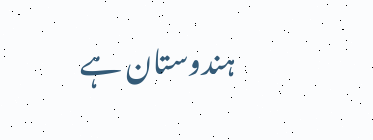ہندوستان ہے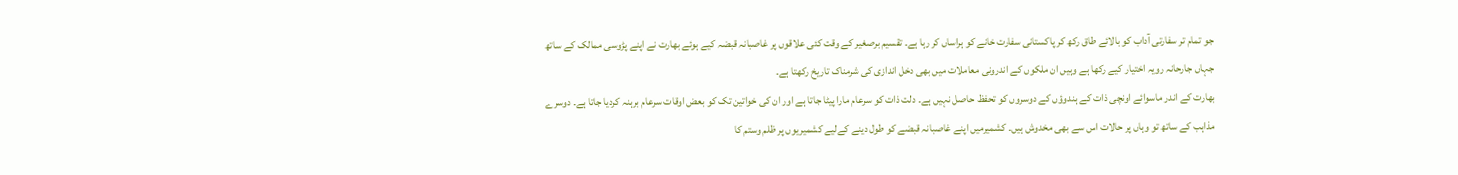جو تمام تر سفارتی آداب کو بالائے طاق رکھ کر پاکستانی سفارت خانے کو ہراساں کر رہا ہے۔ تقسیم برصغیر کے وقت کئی علاقوں پر غاصبانہ قبضہ کیے ہوئے بھارت نے اپنے پڑوسی ممالک کے ساتھ جہاں جارحانہ رویہ اختیار کیے رکھا ہے وہیں ان ملکوں کے اندرونی معاملات میں بھی دخل اندازی کی شرمناک تاریخ رکھتا ہے۔
بھارت کے اندر ماسوائے اونچی ذات کے ہندوؤں کے دوسروں کو تحفظ حاصل نہیں ہے۔ دلت ذات کو سرعام مارا پیٹا جاتا ہے اور ان کی خواتین تک کو بعض اوقات سرعام برہنہ کردیا جاتا ہے۔ دوسرے مذاہب کے ساتھ تو وہاں پر حالات اس سے بھی مخدوش ہیں۔ کشمیرمیں اپنے غاصبانہ قبضے کو طول دینے کےلیے کشمیریوں پر ظلم وستم کا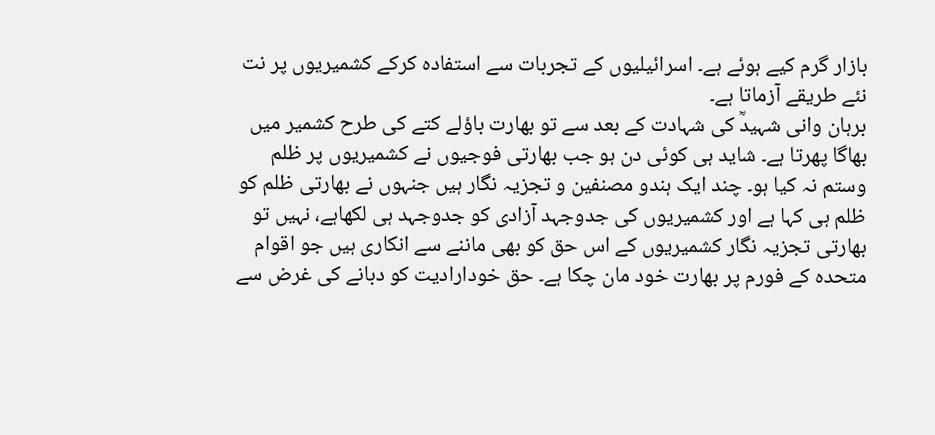بازار گرم کیے ہوئے ہے۔ اسرائیلیوں کے تجربات سے استفادہ کرکے کشمیریوں پر نت نئے طریقے آزماتا ہے۔
برہان وانی شہیدؒ کی شہادت کے بعد سے تو بھارت باؤلے کتے کی طرح کشمیر میں بھاگا پھرتا ہے۔ شاید ہی کوئی دن ہو جب بھارتی فوجیوں نے کشمیریوں پر ظلم وستم نہ کیا ہو۔ چند ایک ہندو مصنفین و تجزیہ نگار ہیں جنہوں نے بھارتی ظلم کو ظلم ہی کہا ہے اور کشمیریوں کی جدوجہد آزادی کو جدوجہد ہی لکھاہے، نہیں تو بھارتی تجزیہ نگار کشمیریوں کے اس حق کو بھی ماننے سے انکاری ہیں جو اقوام متحدہ کے فورم پر بھارت خود مان چکا ہے۔ حق خودارادیت کو دبانے کی غرض سے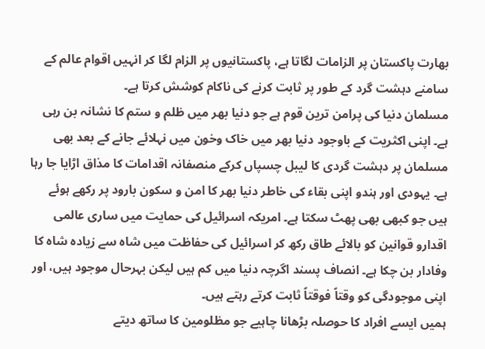بھارت پاکستان پر الزامات لگاتا ہے، پاکستانیوں پر الزام لگا کر انہیں اقوام عالم کے سامنے دہشت گرد کے طور پر ثابت کرنے کی ناکام کوشش کرتا ہے۔
مسلمان دنیا کی پرامن ترین قوم ہے جو دنیا بھر میں ظلم و ستم کا نشانہ بن رہی ہے۔ اپنی اکثریت کے باوجود دنیا بھر میں خاک وخون میں نہلائے جانے کے بعد بھی مسلمان پر دہشت گردی کا لیبل چسپاں کرکے منصفانہ اقدامات کا مذاق اڑایا جا رہا ہے۔ یہودی اور ہندو اپنی بقاء کی خاطر دنیا بھر کا امن و سکون بارود پر رکھے ہوئے ہیں جو کبھی بھی پھٹ سکتا ہے۔ امریکہ اسرائیل کی حمایت میں ساری عالمی اقدارو قوانین کو بالائے طاق رکھ کر اسرائیل کی حفاظت میں شاہ سے زیادہ شاہ کا وفادار بن چکا ہے۔ انصاف پسند اگرچہ دنیا میں کم ہیں لیکن بہرحال موجود ہیں، اور اپنی موجودگی کو وقتاً فوقتاً ثابت کرتے رہتے ہیں۔
ہمیں ایسے افراد کا حوصلہ بڑھانا چاہیے جو مظلومین کا ساتھ دیتے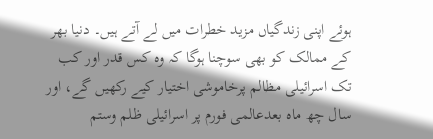ہوئے اپنی زندگیاں مزید خطرات میں لے آتے ہیں۔ دنیا بھر کے ممالک کو بھی سوچنا ہوگا کہ وہ کس قدر اور کب تک اسرائیلی مظالم پرخاموشی اختیار کیے رکھیں گے، اور سال چھ ماہ بعدعالمی فورم پر اسرائیلی ظلم وستم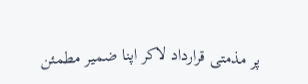پر مذمتی قرارداد لاکر اپنا ضمیر مطمئن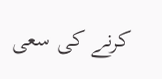کرنے کی سعی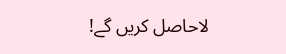لاحاصل کریں گے!